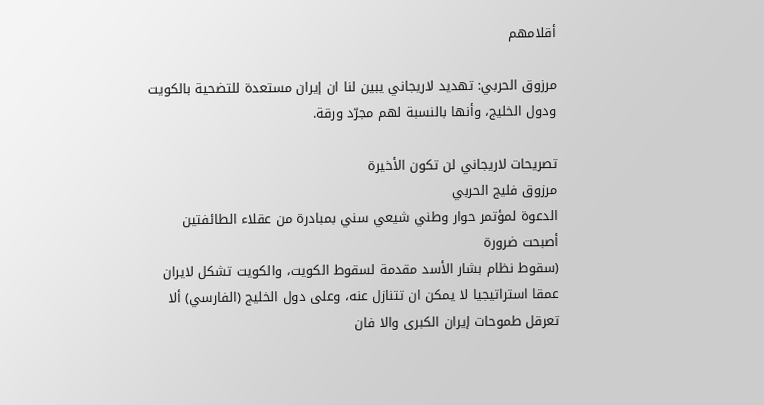أقلامهم

مرزوق الحربي: تهديد لاريجاني يبين لنا ان إيران مستعدة للتضحية بالكويت ودول الخليج، وأنها بالنسبة لهم مجرّد ورقة.

تصريحات لاريجاني لن تكون الأخيرة
مرزوق فليج الحربي
الدعوة لمؤتمر حوار وطني شيعي سني بمبادرة من عقلاء الطائفتين أصبحت ضرورة
(سقوط نظام بشار الأسد مقدمة لسقوط الكويت، والكويت تشكل لايران عمقا استراتيجيا لا يمكن ان تتنازل عنه، وعلى دول الخليج (الفارسي) ألا تعرقل طموحات إيران الكبرى والا فان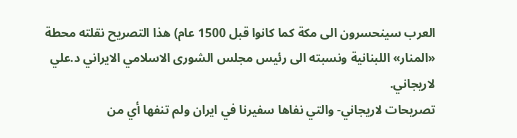العرب سينحسرون الى مكة كما كانوا قبل 1500 عام) هذا التصريح نقلته محطة «المنار» اللبنانية ونسبته الى رئيس مجلس الشورى الاسلامي الايراني د.علي لاريجاني.
تصريحات لاريجاني- والتي نفاها سفيرنا في ايران ولم تنفها أي من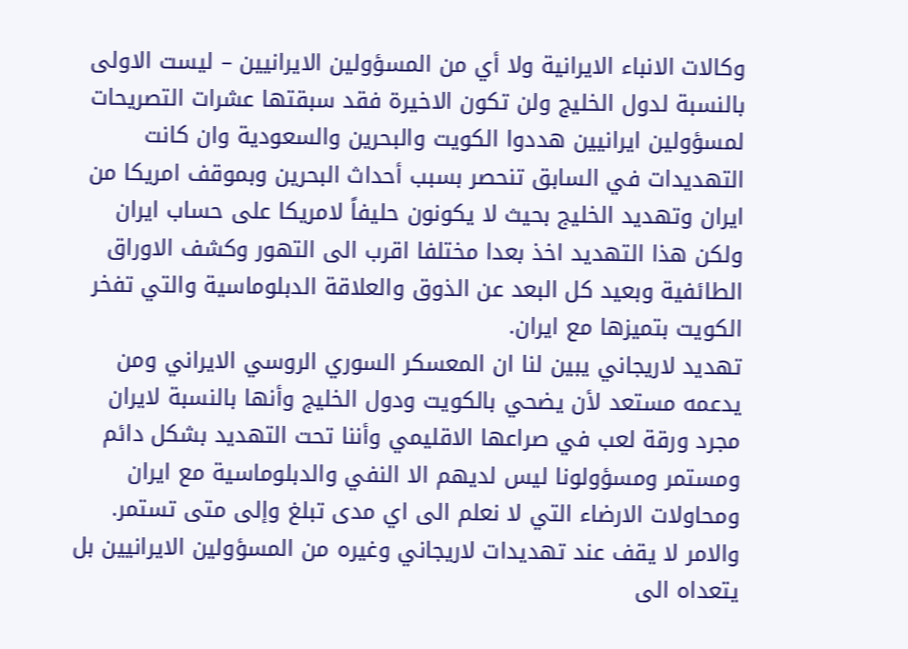وكالات الانباء الايرانية ولا أي من المسؤولين الايرانيين – ليست الاولى بالنسبة لدول الخليج ولن تكون الاخيرة فقد سبقتها عشرات التصريحات لمسؤولين ايرانيين هددوا الكويت والبحرين والسعودية وان كانت التهديدات في السابق تنحصر بسبب أحداث البحرين وبموقف امريكا من ايران وتهديد الخليج بحيث لا يكونون حليفاً لامريكا على حساب ايران ولكن هذا التهديد اخذ بعدا مختلفا اقرب الى التهور وكشف الاوراق الطائفية وبعيد كل البعد عن الذوق والعلاقة الدبلوماسية والتي تفخر الكويت بتميزها مع ايران.
تهديد لاريجاني يبين لنا ان المعسكر السوري الروسي الايراني ومن يدعمه مستعد لأن يضحي بالكويت ودول الخليج وأنها بالنسبة لايران مجرد ورقة لعب في صراعها الاقليمي وأننا تحت التهديد بشكل دائم ومستمر ومسؤولونا ليس لديهم الا النفي والدبلوماسية مع ايران ومحاولات الارضاء التي لا نعلم الى اي مدى تبلغ وإلى متى تستمر.
والامر لا يقف عند تهديدات لاريجاني وغيره من المسؤولين الايرانيين بل يتعداه الى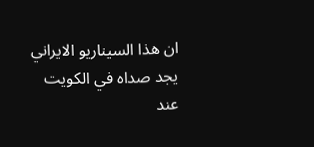ان هذا السيناريو الايراني يجد صداه في الكويت عند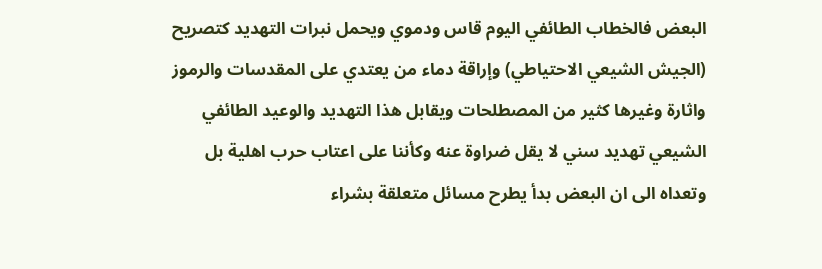البعض فالخطاب الطائفي اليوم قاس ودموي ويحمل نبرات التهديد كتصريح (الجيش الشيعي الاحتياطي) وإراقة دماء من يعتدي على المقدسات والرموز واثارة وغيرها كثير من المصطلحات ويقابل هذا التهديد والوعيد الطائفي الشيعي تهديد سني لا يقل ضراوة عنه وكأننا على اعتاب حرب اهلية بل وتعداه الى ان البعض بدأ يطرح مسائل متعلقة بشراء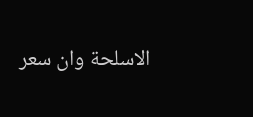الاسلحة وان سعر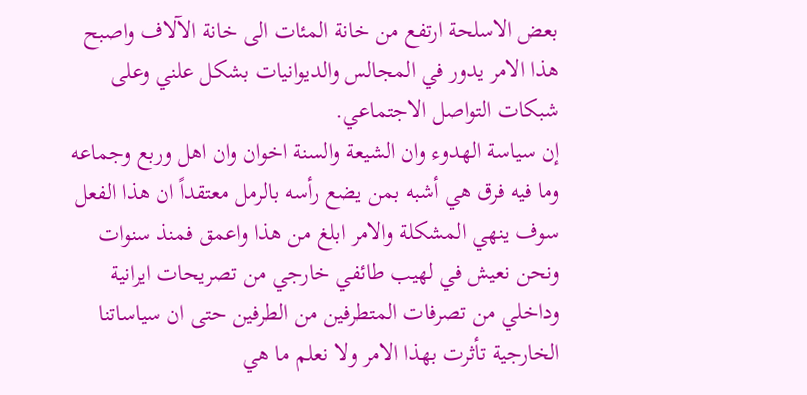بعض الاسلحة ارتفع من خانة المئات الى خانة الآلاف واصبح هذا الامر يدور في المجالس والديوانيات بشكل علني وعلى شبكات التواصل الاجتماعي.
إن سياسة الهدوء وان الشيعة والسنة اخوان وان اهل وربع وجماعه وما فيه فرق هي أشبه بمن يضع رأسه بالرمل معتقداً ان هذا الفعل سوف ينهي المشكلة والامر ابلغ من هذا واعمق فمنذ سنوات ونحن نعيش في لهيب طائفي خارجي من تصريحات ايرانية وداخلي من تصرفات المتطرفين من الطرفين حتى ان سياساتنا الخارجية تأثرت بهذا الامر ولا نعلم ما هي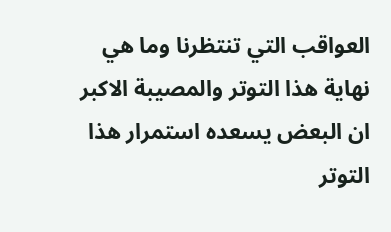العواقب التي تنتظرنا وما هي نهاية هذا التوتر والمصيبة الاكبر ان البعض يسعده استمرار هذا التوتر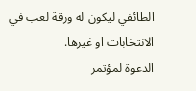الطائفي ليكون له ورقة لعب في الانتخابات او غيرها.
الدعوة لمؤتمر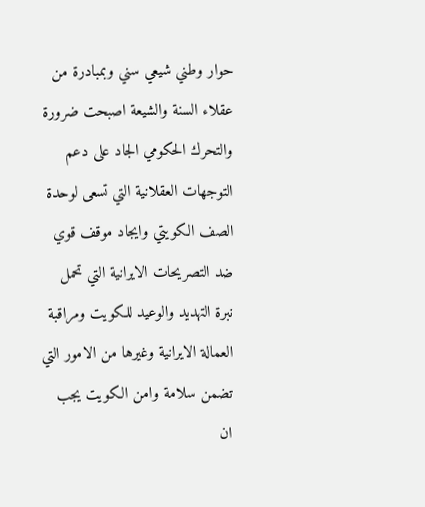حوار وطني شيعي سني وبمبادرة من عقلاء السنة والشيعة اصبحت ضرورة والتحرك الحكومي الجاد على دعم التوجهات العقلانية التي تسعى لوحدة الصف الكويتي وايجاد موقف قوي ضد التصريحات الايرانية التي تحمل نبرة التهديد والوعيد للكويت ومراقبة العمالة الايرانية وغيرها من الامور التي تضمن سلامة وامن الكويت يجب ان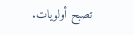تصبح أولويات.